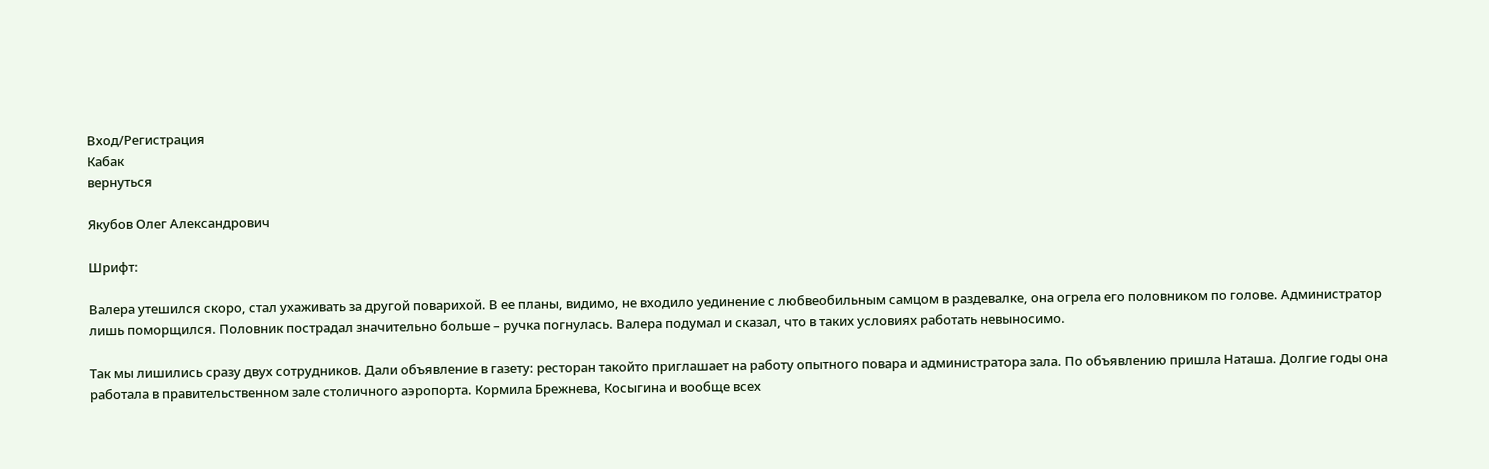Вход/Регистрация
Кабак
вернуться

Якубов Олег Александрович

Шрифт:

Валера утешился скоро, стал ухаживать за другой поварихой. В ее планы, видимо, не входило уединение с любвеобильным самцом в раздевалке, она огрела его половником по голове. Администратор лишь поморщился. Половник пострадал значительно больше – ручка погнулась. Валера подумал и сказал, что в таких условиях работать невыносимо.

Так мы лишились сразу двух сотрудников. Дали объявление в газету: ресторан такойто приглашает на работу опытного повара и администратора зала. По объявлению пришла Наташа. Долгие годы она работала в правительственном зале столичного аэропорта. Кормила Брежнева, Косыгина и вообще всех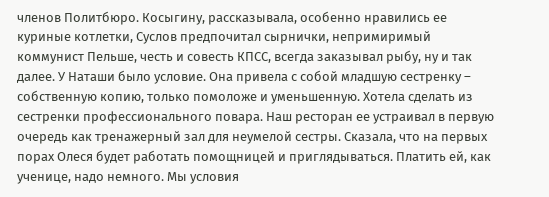членов Политбюро. Косыгину, рассказывала, особенно нравились ее куриные котлетки, Суслов предпочитал сырнички, непримиримый коммунист Пельше, честь и совесть КПСС, всегда заказывал рыбу, ну и так далее. У Наташи было условие. Она привела с собой младшую сестренку – собственную копию, только помоложе и уменьшенную. Хотела сделать из сестренки профессионального повара. Наш ресторан ее устраивал в первую очередь как тренажерный зал для неумелой сестры. Сказала, что на первых порах Олеся будет работать помощницей и приглядываться. Платить ей, как ученице, надо немного. Мы условия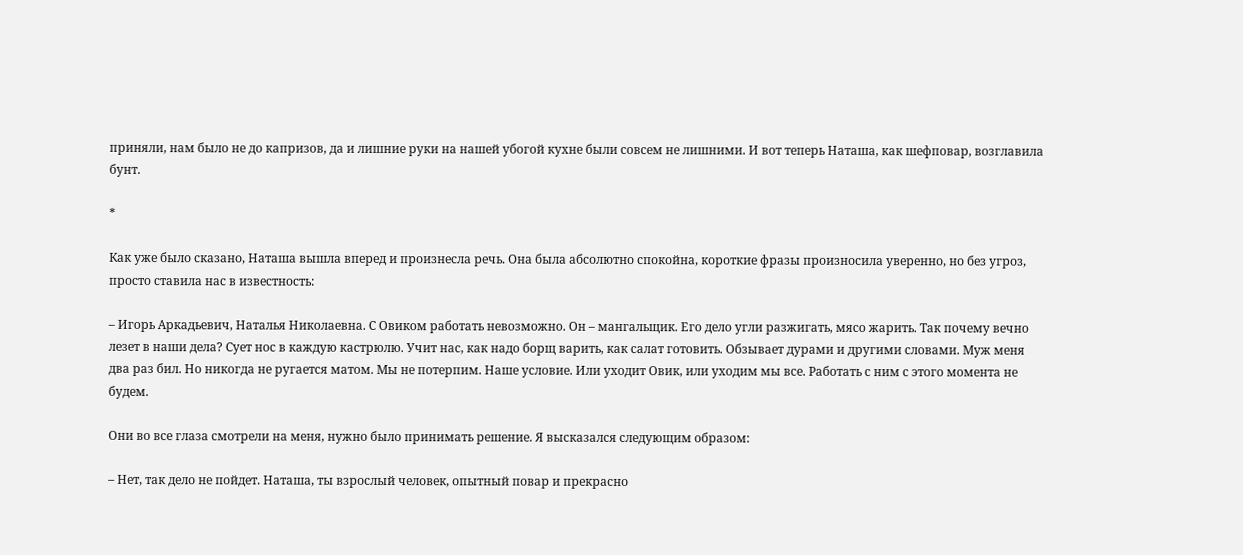приняли, нам было не до капризов, да и лишние руки на нашей убогой кухне были совсем не лишними. И вот теперь Наташа, как шефповар, возглавила бунт.

*

Как уже было сказано, Наташа вышла вперед и произнесла речь. Она была абсолютно спокойна, короткие фразы произносила уверенно, но без угроз, просто ставила нас в известность:

– Игорь Аркадьевич, Наталья Николаевна. С Овиком работать невозможно. Он – мангальщик. Его дело угли разжигать, мясо жарить. Так почему вечно лезет в наши дела? Сует нос в каждую кастрюлю. Учит нас, как надо борщ варить, как салат готовить. Обзывает дурами и другими словами. Муж меня два раз бил. Но никогда не ругается матом. Мы не потерпим. Наше условие. Или уходит Овик, или уходим мы все. Работать с ним с этого момента не будем.

Они во все глаза смотрели на меня, нужно было принимать решение. Я высказался следующим образом:

– Нет, так дело не пойдет. Наташа, ты взрослый человек, опытный повар и прекрасно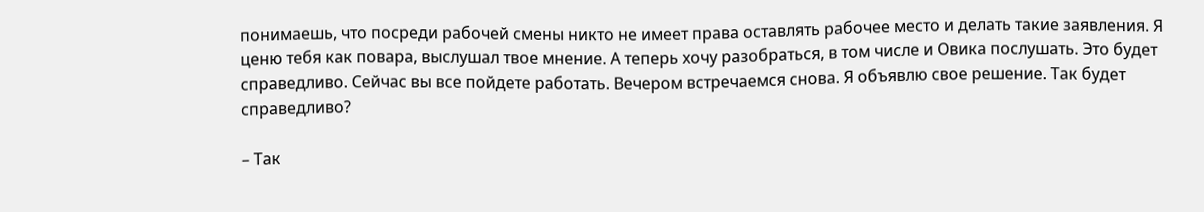понимаешь, что посреди рабочей смены никто не имеет права оставлять рабочее место и делать такие заявления. Я ценю тебя как повара, выслушал твое мнение. А теперь хочу разобраться, в том числе и Овика послушать. Это будет справедливо. Сейчас вы все пойдете работать. Вечером встречаемся снова. Я объявлю свое решение. Так будет справедливо?

– Так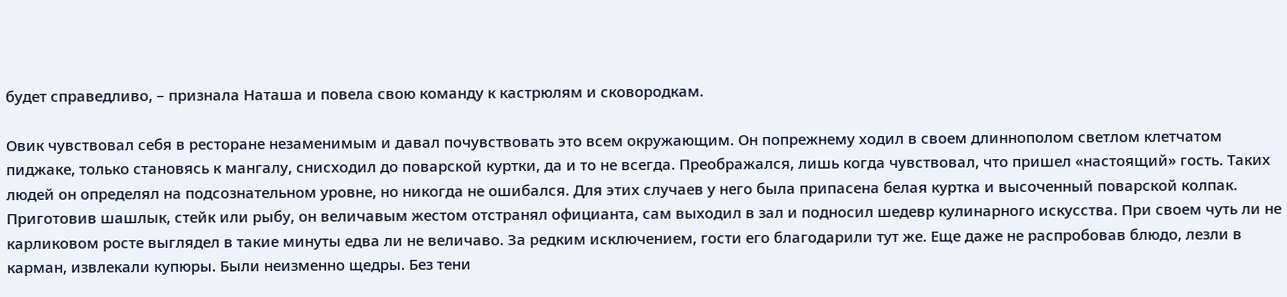будет справедливо, – признала Наташа и повела свою команду к кастрюлям и сковородкам.

Овик чувствовал себя в ресторане незаменимым и давал почувствовать это всем окружающим. Он попрежнему ходил в своем длиннополом светлом клетчатом пиджаке, только становясь к мангалу, снисходил до поварской куртки, да и то не всегда. Преображался, лишь когда чувствовал, что пришел «настоящий» гость. Таких людей он определял на подсознательном уровне, но никогда не ошибался. Для этих случаев у него была припасена белая куртка и высоченный поварской колпак. Приготовив шашлык, стейк или рыбу, он величавым жестом отстранял официанта, сам выходил в зал и подносил шедевр кулинарного искусства. При своем чуть ли не карликовом росте выглядел в такие минуты едва ли не величаво. За редким исключением, гости его благодарили тут же. Еще даже не распробовав блюдо, лезли в карман, извлекали купюры. Были неизменно щедры. Без тени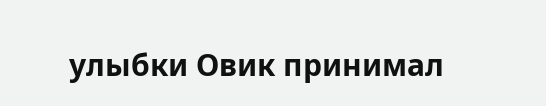улыбки Овик принимал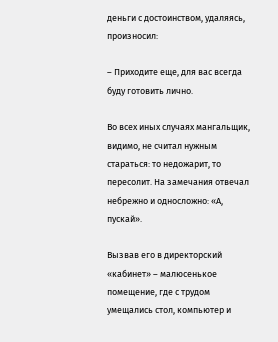деньги с достоинством, удаляясь, произносил:

– Приходите еще, для вас всегда буду готовить лично.

Во всех иных случаях мангальщик, видимо, не считал нужным стараться: то недожарит, то пересолит. На замечания отвечал небрежно и односложно: «А, пускай».

Вызвав его в директорский «кабинет» – малюсенькое помещение, где с трудом умещались стол, компьютер и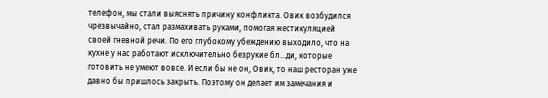телефон, мы стали выяснять причину конфликта. Овик возбудился чрезвычайно, стал размахивать руками, помогая жестикуляцией своей гневной речи. По его глубокому убеждению выходило, что на кухне у нас работают исключительно безрукие бл…ди, которые готовить не умеют вовсе. И если бы не он, Овик, то наш ресторан уже давно бы пришлось закрыть. Поэтому он делает им замечания и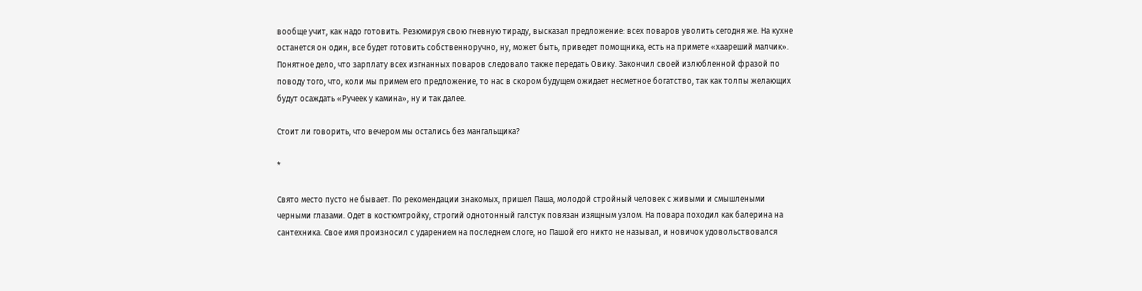вообще учит, как надо готовить. Резюмируя свою гневную тираду, высказал предложение: всех поваров уволить сегодня же. На кухне останется он один, все будет готовить собственноручно, ну, может быть, приведет помощника, есть на примете «хаареший малчик». Понятное дело, что зарплату всех изгнанных поваров следовало также передать Овику. Закончил своей излюбленной фразой по поводу того, что, коли мы примем его предложение, то нас в скором будущем ожидает несметное богатство, так как толпы желающих будут осаждать «Ручеек у камина», ну и так далее.

Стоит ли говорить, что вечером мы остались без мангальщика?

*

Свято место пусто не бывает. По рекомендации знакомых, пришел Паша, молодой стройный человек с живыми и смышлеными черными глазами. Одет в костюмтройку, строгий однотонный галстук повязан изящным узлом. На повара походил как балерина на сантехника. Свое имя произносил с ударением на последнем слоге, но Пашой его никто не называл, и новичок удовольствовался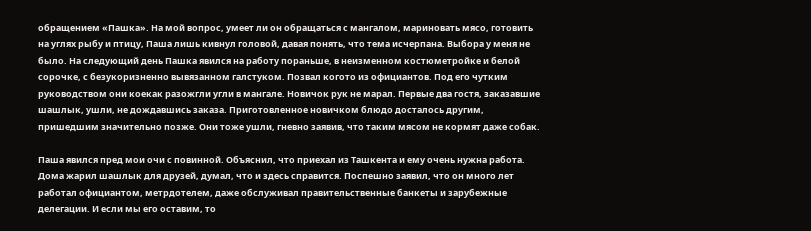обращением «Пашка». На мой вопрос, умеет ли он обращаться с мангалом, мариновать мясо, готовить на углях рыбу и птицу, Паша лишь кивнул головой, давая понять, что тема исчерпана. Выбора у меня не было. На следующий день Пашка явился на работу пораньше, в неизменном костюметройке и белой сорочке, с безукоризненно вывязанном галстуком. Позвал когото из официантов. Под его чутким руководством они коекак разожгли угли в мангале. Новичок рук не марал. Первые два гостя, заказавшие шашлык, ушли, не дождавшись заказа. Приготовленное новичком блюдо досталось другим, пришедшим значительно позже. Они тоже ушли, гневно заявив, что таким мясом не кормят даже собак.

Паша явился пред мои очи с повинной. Объяснил, что приехал из Ташкента и ему очень нужна работа. Дома жарил шашлык для друзей, думал, что и здесь справится. Поспешно заявил, что он много лет работал официантом, метрдотелем, даже обслуживал правительственные банкеты и зарубежные делегации. И если мы его оставим, то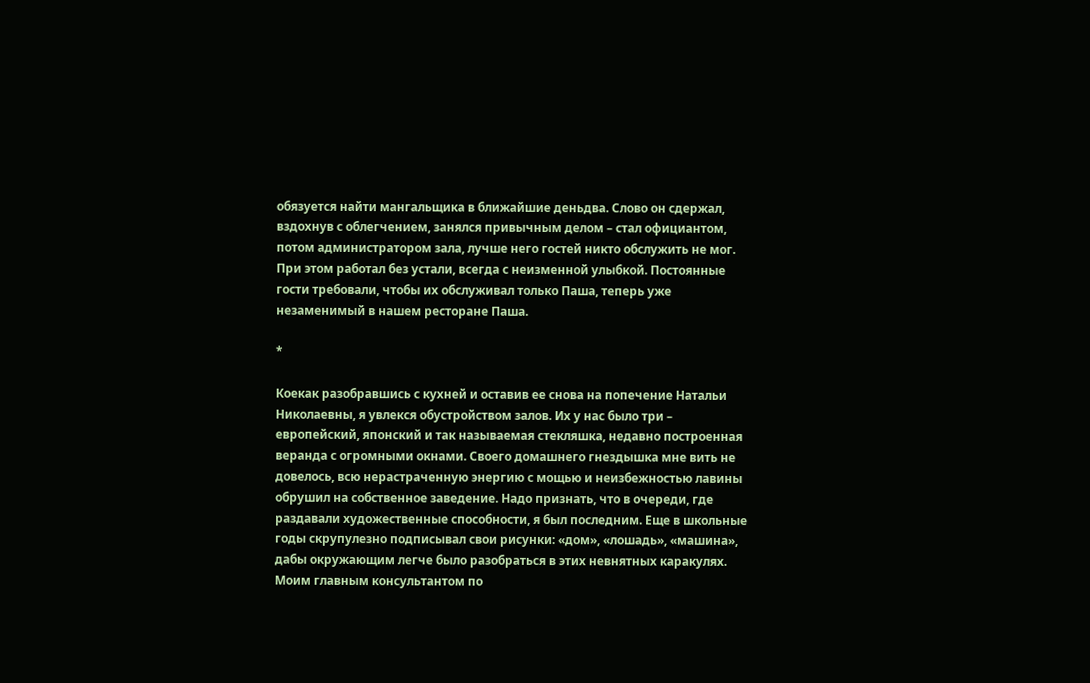обязуется найти мангальщика в ближайшие деньдва. Слово он сдержал, вздохнув с облегчением, занялся привычным делом – стал официантом, потом администратором зала, лучше него гостей никто обслужить не мог. При этом работал без устали, всегда с неизменной улыбкой. Постоянные гости требовали, чтобы их обслуживал только Паша, теперь уже незаменимый в нашем ресторане Паша.

*

Коекак разобравшись с кухней и оставив ее снова на попечение Натальи Николаевны, я увлекся обустройством залов. Их у нас было три – европейский, японский и так называемая стекляшка, недавно построенная веранда с огромными окнами. Своего домашнего гнездышка мне вить не довелось, всю нерастраченную энергию с мощью и неизбежностью лавины обрушил на собственное заведение. Надо признать, что в очереди, где раздавали художественные способности, я был последним. Еще в школьные годы скрупулезно подписывал свои рисунки: «дом», «лошадь», «машина», дабы окружающим легче было разобраться в этих невнятных каракулях. Моим главным консультантом по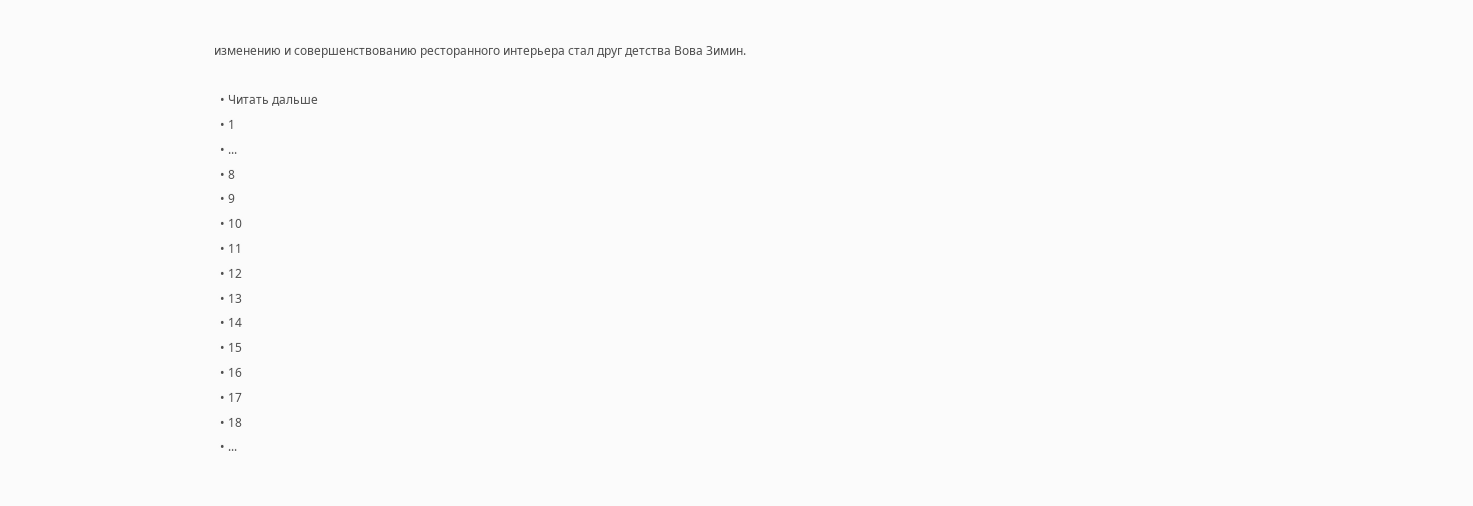изменению и совершенствованию ресторанного интерьера стал друг детства Вова Зимин.

  • Читать дальше
  • 1
  • ...
  • 8
  • 9
  • 10
  • 11
  • 12
  • 13
  • 14
  • 15
  • 16
  • 17
  • 18
  • ...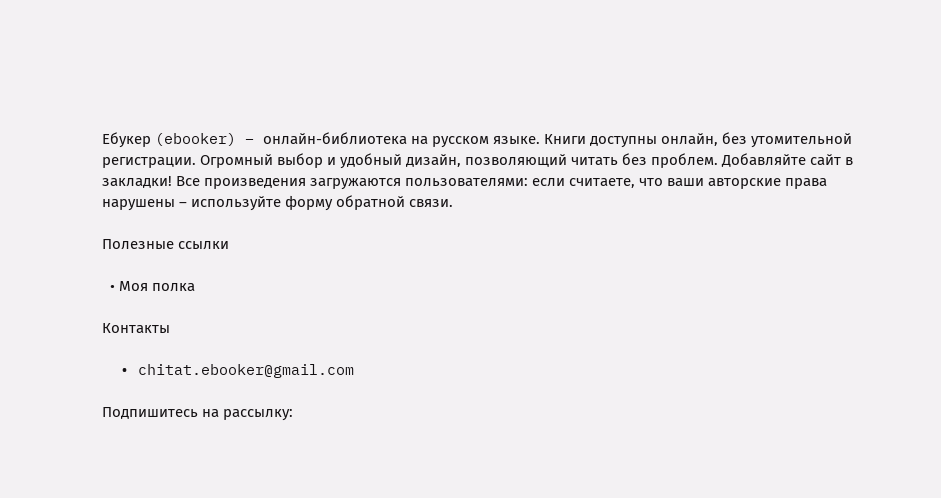Ебукер (ebooker) – онлайн-библиотека на русском языке. Книги доступны онлайн, без утомительной регистрации. Огромный выбор и удобный дизайн, позволяющий читать без проблем. Добавляйте сайт в закладки! Все произведения загружаются пользователями: если считаете, что ваши авторские права нарушены – используйте форму обратной связи.

Полезные ссылки

  • Моя полка

Контакты

  • chitat.ebooker@gmail.com

Подпишитесь на рассылку: